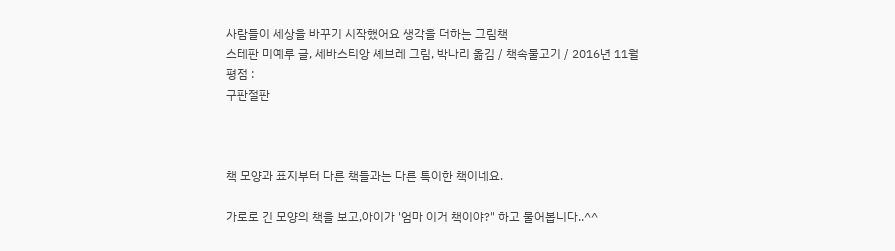사람들이 세상을 바꾸기 시작했어요 생각을 더하는 그림책
스테판 미예루 글, 세바스티앙 셰브레 그림, 박나리 옮김 / 책속물고기 / 2016년 11월
평점 :
구판절판



책 모양과 표지부터 다른 책들과는 다른 특이한 책이네요.

가로로 긴 모양의 책을 보고,아이가 '엄마 이거 책이야?" 하고 물어봅니다..^^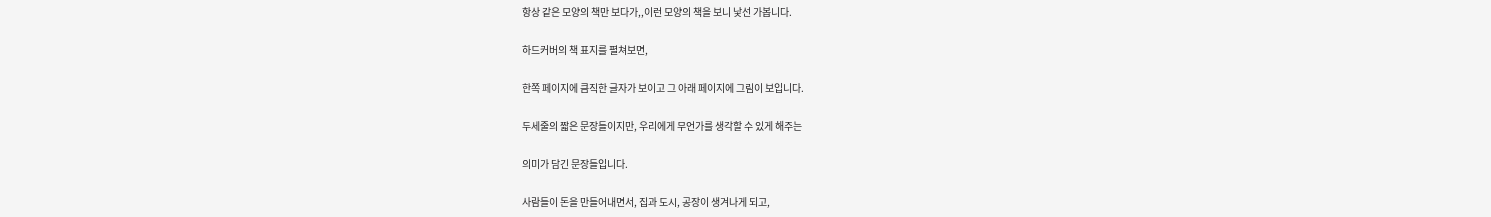항상 같은 모양의 책만 보다가,,이런 모양의 책을 보니 낯선 가봅니다.

하드커버의 책 표지를 펼쳐보면,

한쪽 페이지에 큼직한 글자가 보이고 그 아래 페이지에 그림이 보입니다.

두세줄의 짧은 문장들이지만, 우리에게 무언가를 생각할 수 있게 해주는

의미가 담긴 문장들입니다.

사람들이 돈을 만들어내면서, 집과 도시, 공장이 생겨나게 되고,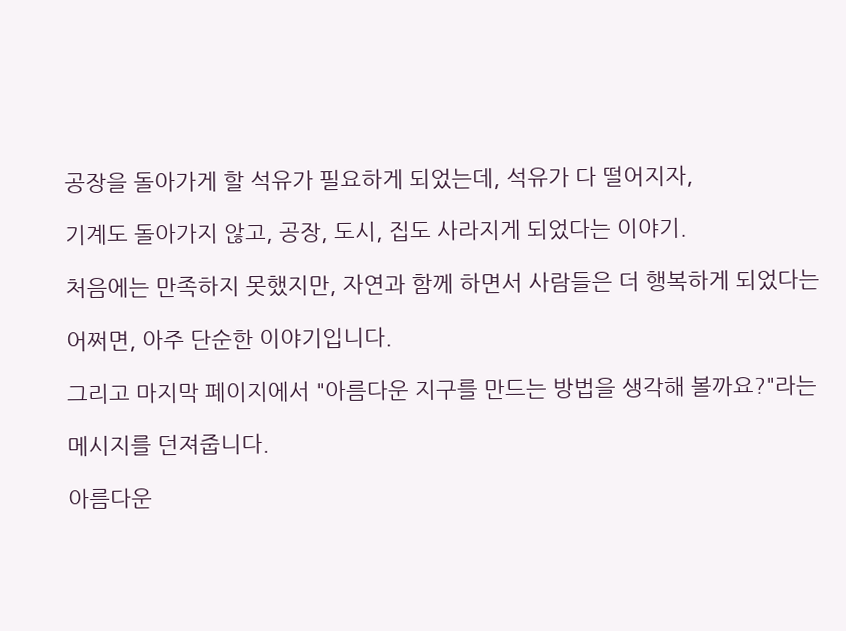공장을 돌아가게 할 석유가 필요하게 되었는데, 석유가 다 떨어지자,

기계도 돌아가지 않고, 공장, 도시, 집도 사라지게 되었다는 이야기.

처음에는 만족하지 못했지만, 자연과 함께 하면서 사람들은 더 행복하게 되었다는

어쩌면, 아주 단순한 이야기입니다.

그리고 마지막 페이지에서 "아름다운 지구를 만드는 방법을 생각해 볼까요?"라는

메시지를 던져줍니다.

아름다운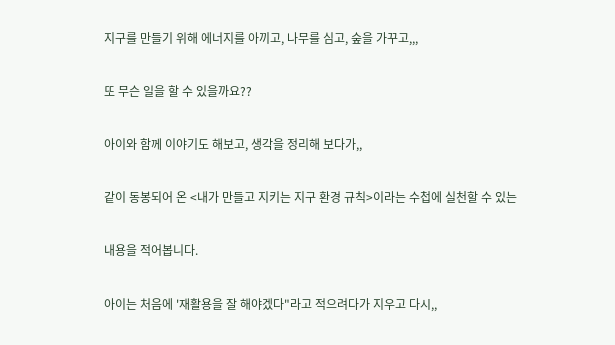지구를 만들기 위해 에너지를 아끼고, 나무를 심고, 숲을 가꾸고,,,

또 무슨 일을 할 수 있을까요??

아이와 함께 이야기도 해보고, 생각을 정리해 보다가,,

같이 동봉되어 온 <내가 만들고 지키는 지구 환경 규칙>이라는 수첩에 실천할 수 있는

내용을 적어봅니다.

아이는 처음에 '재활용을 잘 해야겠다"라고 적으려다가 지우고 다시,,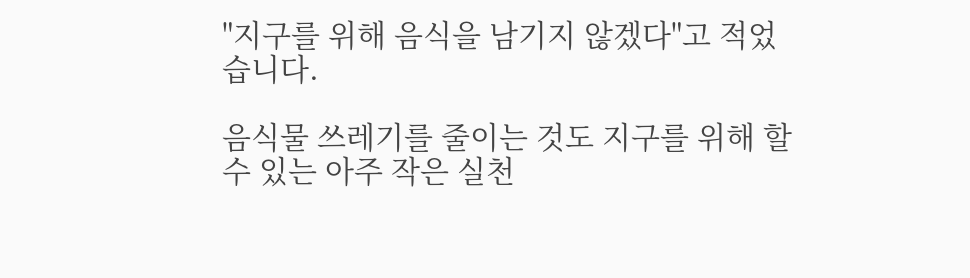"지구를 위해 음식을 남기지 않겠다"고 적었습니다.

음식물 쓰레기를 줄이는 것도 지구를 위해 할 수 있는 아주 작은 실천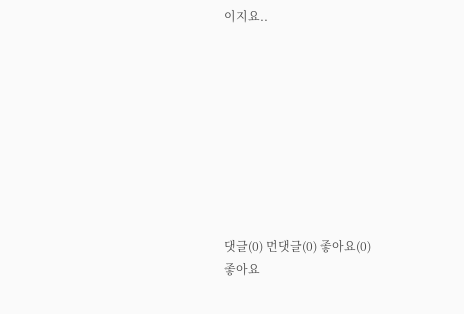이지요..









댓글(0) 먼댓글(0) 좋아요(0)
좋아요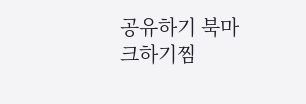공유하기 북마크하기찜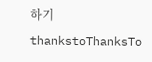하기 thankstoThanksTo